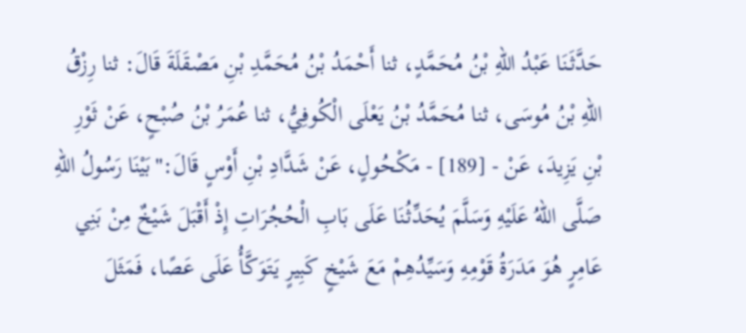حَدَّثَنَا عَبْدُ اللهِ بْنُ مُحَمَّدٍ، ثنا أَحْمَدُ بْنُ مُحَمَّدِ بْنِ مَصْقَلَةَ قَالَ: ثنا رِزْقُ اللهِ بْنُ مُوسَى، ثنا مُحَمَّدُ بْنُ يَعْلَى الْكُوفِيُّ، ثنا عُمَرُ بْنُ صُبْحٍ، عَنْ ثَوْرِ بْنِ يَزِيدَ، عَنْ - [189] - مَكْحُولٍ، عَنْ شَدَّادِ بْنِ أَوْسٍ قَالَ:"بَيْنَا رَسُولُ اللهِ صَلَّى اللهُ عَلَيْهِ وَسَلَّمَ يُحَدِّثُنَا عَلَى بَابِ الْحُجُرَاتِ إِذْ أَقْبَلَ شَيْخٌ مِنْ بَنِي عَامِرٍ هُوَ مَدَرَةُ قَوْمِهِ وَسَيِّدُهِمْ مَعَ شَيْخٍ كَبِيرٍ يَتَوَكَّأُ عَلَى عَصًا، فَمَثَلَ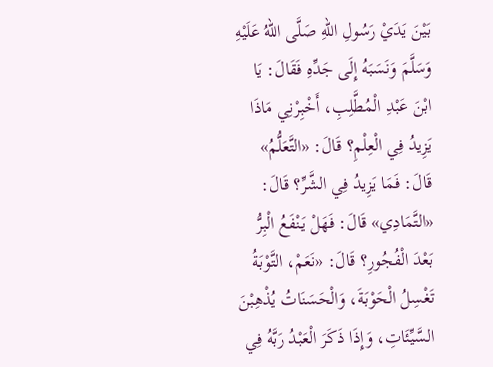بَيْنَ يَدَيْ رَسُولِ اللهِ صَلَّى اللهُ عَلَيْهِ وَسَلَّمَ وَنَسَبَهُ إِلَى جَدِّهِ فَقَالَ: يَا ابْنَ عَبْدِ الْمُطَّلِبِ، أَخْبِرْنِي مَاذَا يَزِيدُ فِي الْعِلْمِ؟ قَالَ: «التَّعَلُّمُ» قَالَ: فَمَا يَزِيدُ فِي الشَّرِّ؟ قَالَ: «التَّمَادِي» قَالَ: فَهَلْ يَنْفَعُ الْبِرُّ بَعْدَ الْفُجُورِ؟ قَالَ: «نَعَمْ، التَّوْبَةُ تَغْسِلُ الْحَوْبَةَ، وَالْحَسَنَاتُ يُذْهِبْنَ السَّيِّئَاتِ، وَإِذَا ذَكَرَ الْعَبْدُ رَبَّهُ فِي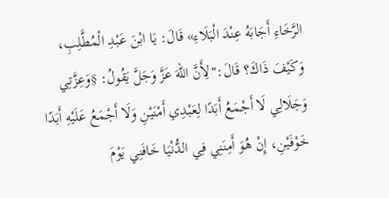الرَّخَاءِ أَجَابَهُ عِنْدَ الْبَلَاءِ» قَالَ: يَا ابْنَ عَبْدِ الْمُطَّلِبِ، وَكَيْفَ ذَاكَ؟ قَالَ:"لِأَنَّ اللهَ عَزَّ وَجَلَّ يَقُولُ: §وَعِزَّتِي وَجَلَالِي لَا أَجْمَعُ أَبَدًا لِعَبْدِي أَمْنَيْنِ وَلَا أَجْمَعُ عَلَيْهِ أَبَدًا خَوْفَيْنِ، إِنْ هُوَ أَمِنَنِي فِي الدُّنْيَا خَافَنِي يَوْمَ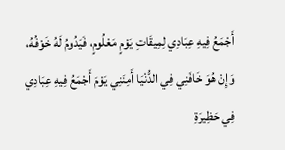أَجْمَعُ فِيهِ عِبَادِي لِمِيقَاتِ يَوْمٍ مَعْلُومٍ، فَيَدُومُ لَهُ خَوْفُهُ، وَإِنْ هُوَ خَافَنِي فِي الدُّنْيَا أَمِنَنِي يَوْمَ أَجْمَعُ فِيهِ عِبَادِي فِي حَظِيرَةِ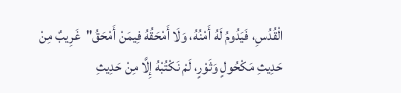الْقُدُسِ، فَيَدُومُ لَهُ أَمْنُهُ، وَلَا أَمْحَقُهُ فِيمَنْ أَمْحَقُ"غَرِيبٌ مِنْ حَدِيثِ مَكْحُولٍ وَثَوْرٍ، لَمْ نَكْتُبْهُ إِلَّا مِنْ حَدِيثِ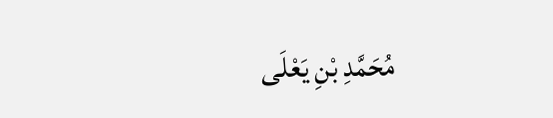مُحَمَّدِ بْنِ يَعْلَى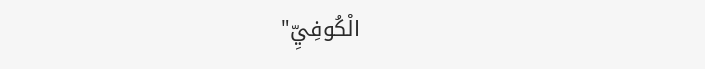الْكُوفِيِّ"